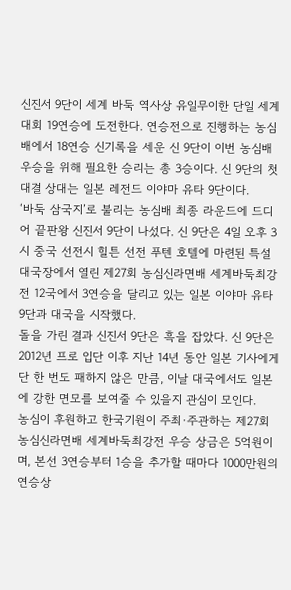신진서 9단이 세계 바둑 역사상 유일무이한 단일 세계대회 19연승에 도전한다. 연승전으로 진행하는 농심배에서 18연승 신기록을 세운 신 9단이 이번 농심배 우승을 위해 필요한 승리는 총 3승이다. 신 9단의 첫 대결 상대는 일본 레전드 이야마 유타 9단이다.
‘바둑 삼국지’로 불리는 농심배 최종 라운드에 드디어 끝판왕 신진서 9단이 나섰다. 신 9단은 4일 오후 3시 중국 선전시 힐튼 선전 푸텐 호텔에 마련된 특설 대국장에서 열린 제27회 농심신라면배 세계바둑최강전 12국에서 3연승을 달리고 있는 일본 이야마 유타 9단과 대국을 시작했다.
돌을 가린 결과 신진서 9단은 흑을 잡았다. 신 9단은 2012년 프로 입단 이후 지난 14년 동안 일본 기사에게 단 한 번도 패하지 않은 만큼, 이날 대국에서도 일본에 강한 면모를 보여줄 수 있을지 관심이 모인다.
농심이 후원하고 한국기원이 주최·주관하는 제27회 농심신라면배 세계바둑최강전 우승 상금은 5억원이며, 본선 3연승부터 1승을 추가할 때마다 1000만원의 연승상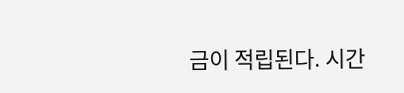금이 적립된다. 시간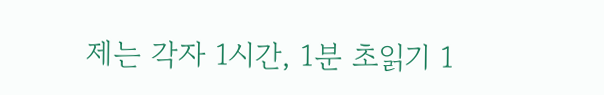제는 각자 1시간, 1분 초읽기 1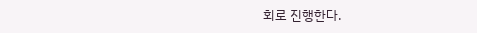회로 진행한다.